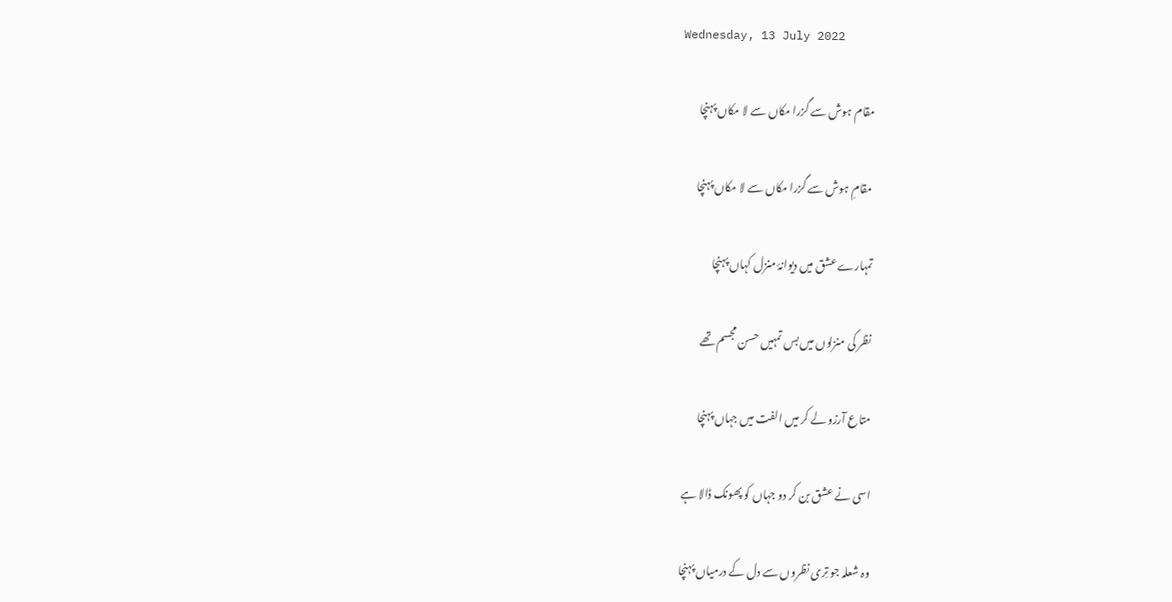Wednesday, 13 July 2022

مقام ہوش سے گزرا مکاں سے لا مکاں پہنچا

 مقامِ ہوش سے گزرا مکاں سے لا مکاں پہنچا

تمہارے عشق میں دیوانۂ منزل کہاں پہنچا

نظر کی منزلوں میں بس تمہیں حسن مجسم تھے

متاع آرزو لے کر میں الفت میں جہاں پہنچا

اسی نے عشق بن کر دو جہاں کو پھونک ڈالا ہے

وہ شعلہ جو تِری نظروں سے دل کے درمیاں پہنچا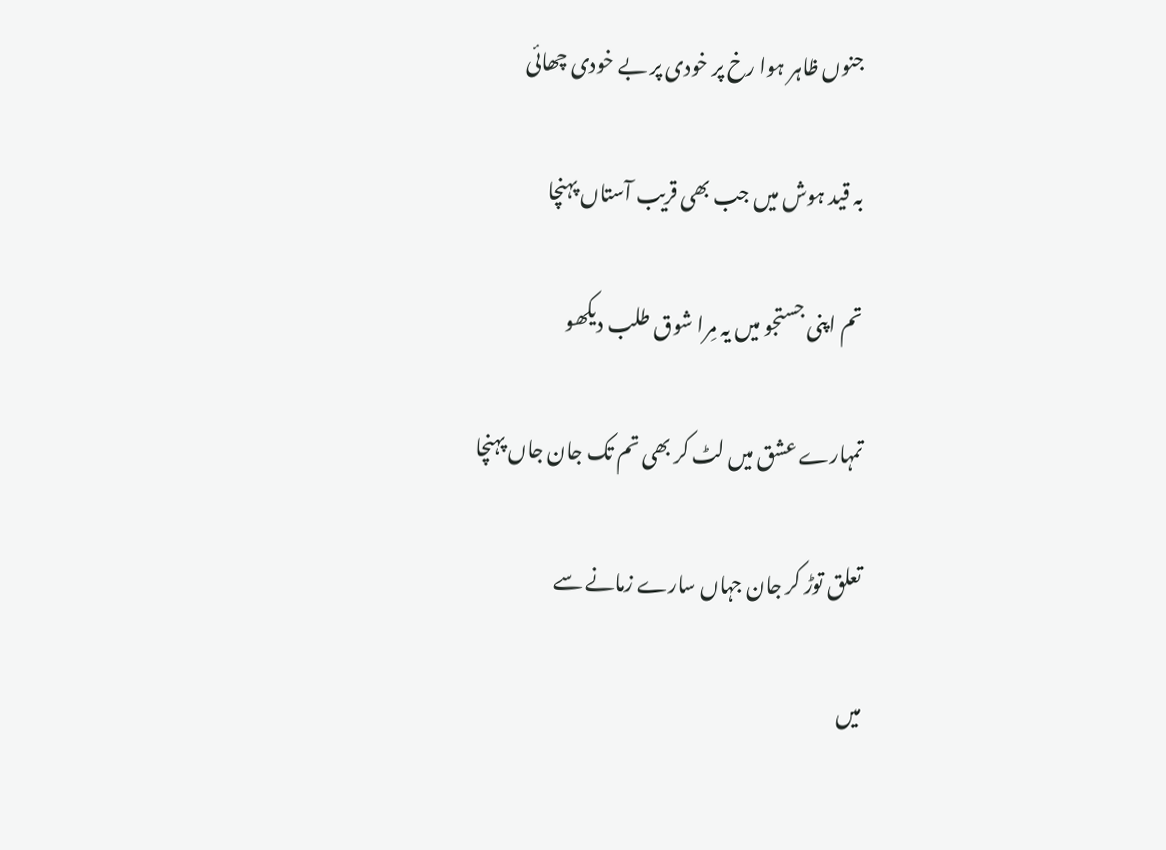جنوں ظاہر ہوا رخ پر خودی پر بے خودی چھائی

بہ قید ہوش میں جب بھی قریب آستاں پہنچا

تم اپنی جستجو میں یہ مِرا شوق طلب دیکھو

تمہارے عشق میں لٹ کر بھی تم تک جان جاں پہنچا

تعلق توڑ کر جان جہاں سارے زمانے سے

میں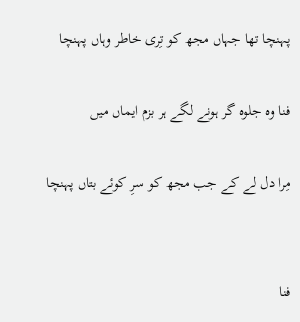پہنچا تھا جہاں مجھ کو تِری خاطر وہاں پہنچا

فنا وہ جلوہ گر ہونے لگے ہر بزم ایماں میں

مِرا دل لے کے جب مجھ کو سرِ کوئے بتاں پہنچا


فنا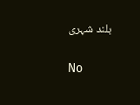بلند شہری

No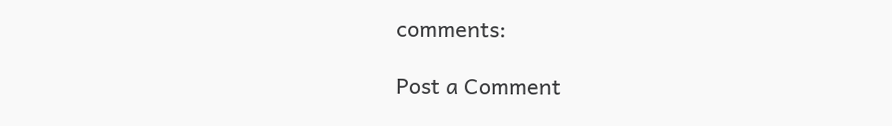comments:

Post a Comment